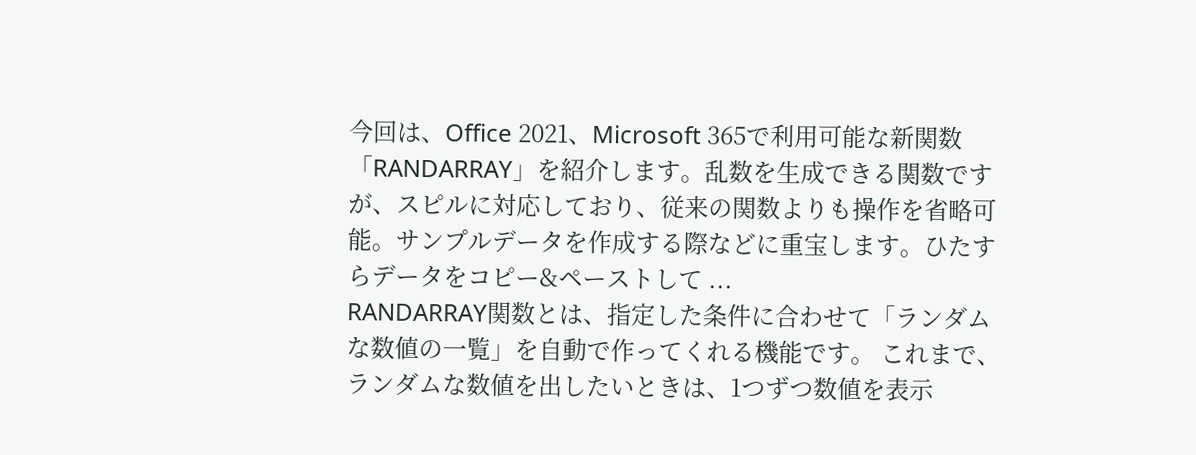今回は、Office 2021、Microsoft 365で利用可能な新関数「RANDARRAY」を紹介します。乱数を生成できる関数ですが、スピルに対応しており、従来の関数よりも操作を省略可能。サンプルデータを作成する際などに重宝します。ひたすらデータをコピー&ペーストして ...
RANDARRAY関数とは、指定した条件に合わせて「ランダムな数値の一覧」を自動で作ってくれる機能です。 これまで、ランダムな数値を出したいときは、1つずつ数値を表示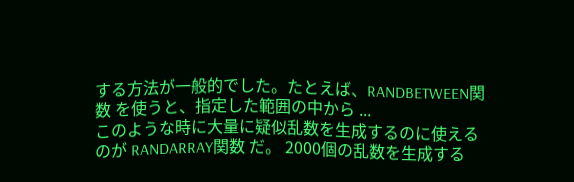する方法が一般的でした。たとえば、RANDBETWEEN関数 を使うと、指定した範囲の中から ...
このような時に大量に疑似乱数を生成するのに使えるのが RANDARRAY関数 だ。 2000個の乱数を生成する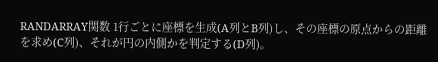RANDARRAY関数 1行ごとに座標を生成(A列とB列)し、その座標の原点からの距離を求め(C列)、それが円の内側かを判定する(D列)。